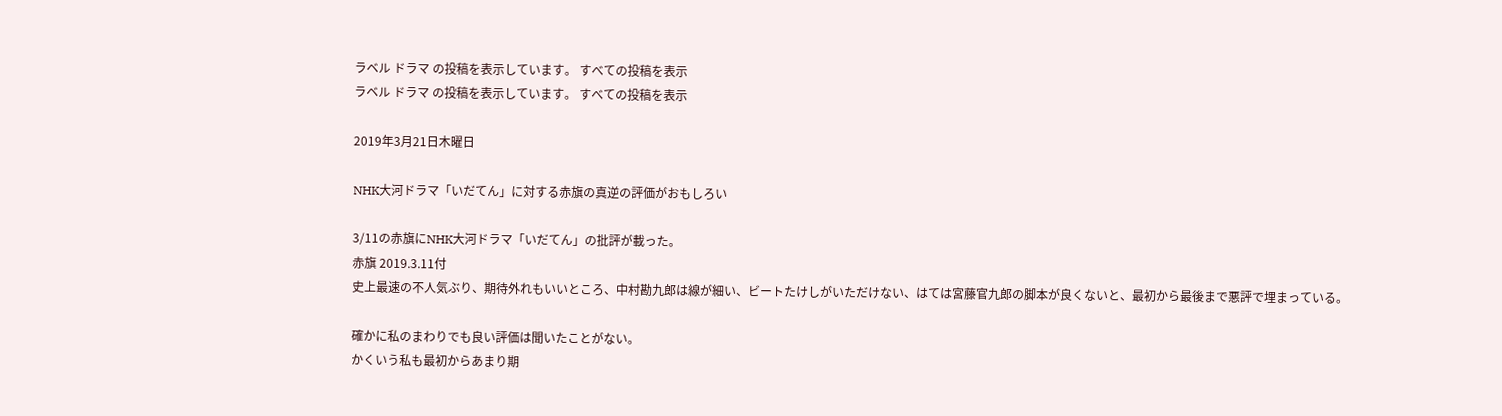ラベル ドラマ の投稿を表示しています。 すべての投稿を表示
ラベル ドラマ の投稿を表示しています。 すべての投稿を表示

2019年3月21日木曜日

NHK大河ドラマ「いだてん」に対する赤旗の真逆の評価がおもしろい

3/11の赤旗にNHK大河ドラマ「いだてん」の批評が載った。
赤旗 2019.3.11付
史上最速の不人気ぶり、期待外れもいいところ、中村勘九郎は線が細い、ビートたけしがいただけない、はては宮藤官九郎の脚本が良くないと、最初から最後まで悪評で埋まっている。

確かに私のまわりでも良い評価は聞いたことがない。
かくいう私も最初からあまり期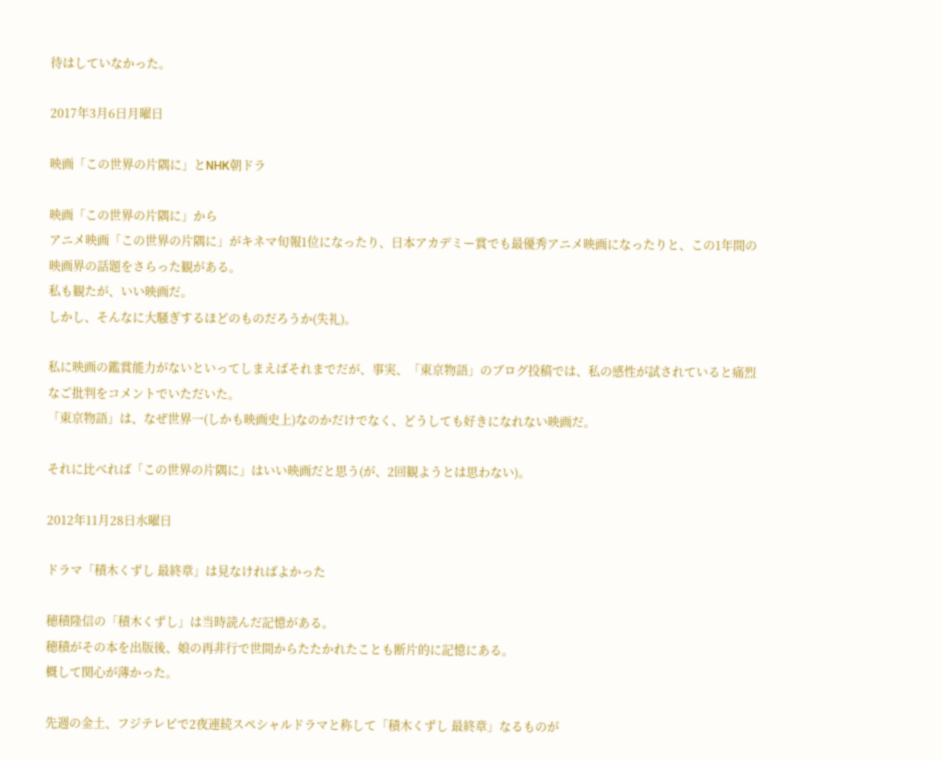待はしていなかった。

2017年3月6日月曜日

映画「この世界の片隅に」とNHK朝ドラ

映画「この世界の片隅に」から
アニメ映画「この世界の片隅に」がキネマ旬報1位になったり、日本アカデミー賞でも最優秀アニメ映画になったりと、この1年間の映画界の話題をさらった観がある。
私も観たが、いい映画だ。
しかし、そんなに大騒ぎするほどのものだろうか(失礼)。

私に映画の鑑賞能力がないといってしまえばそれまでだが、事実、「東京物語」のブログ投稿では、私の感性が試されていると痛烈なご批判をコメントでいただいた。
「東京物語」は、なぜ世界一(しかも映画史上)なのかだけでなく、どうしても好きになれない映画だ。

それに比べれば「この世界の片隅に」はいい映画だと思う(が、2回観ようとは思わない)。

2012年11月28日水曜日

ドラマ「積木くずし 最終章」は見なければよかった

穂積隆信の「積木くずし」は当時読んだ記憶がある。
穂積がその本を出版後、娘の再非行で世間からたたかれたことも断片的に記憶にある。
概して関心が薄かった。

先週の金土、フジテレビで2夜連続スペシャルドラマと称して「積木くずし 最終章」なるものが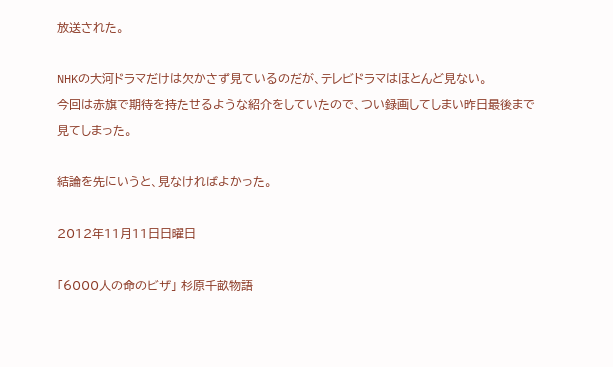放送された。

NHKの大河ドラマだけは欠かさず見ているのだが、テレビドラマはほとんど見ない。
今回は赤旗で期待を持たせるような紹介をしていたので、つい録画してしまい昨日最後まで見てしまった。

結論を先にいうと、見なければよかった。

2012年11月11日日曜日

「6000人の命のビザ」 杉原千畝物語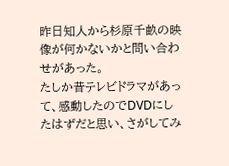昨日知人から杉原千畝の映像が何かないかと問い合わせがあった。
たしか昔テレビドラマがあって、感動したのでDVDにしたはずだと思い、さがしてみ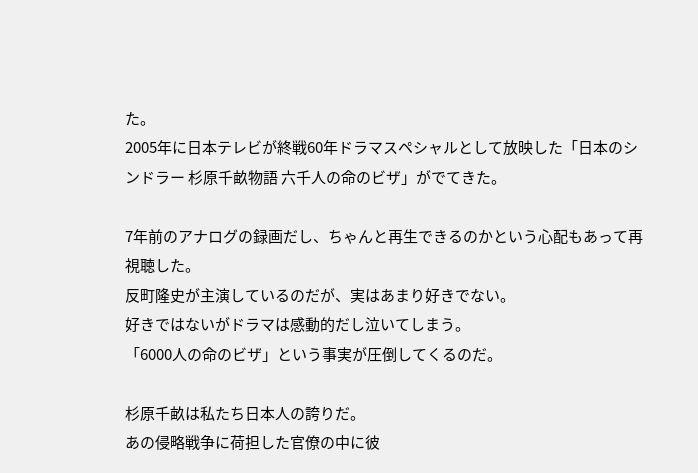た。
2005年に日本テレビが終戦60年ドラマスペシャルとして放映した「日本のシンドラー 杉原千畝物語 六千人の命のビザ」がでてきた。

7年前のアナログの録画だし、ちゃんと再生できるのかという心配もあって再視聴した。
反町隆史が主演しているのだが、実はあまり好きでない。
好きではないがドラマは感動的だし泣いてしまう。
「6000人の命のビザ」という事実が圧倒してくるのだ。

杉原千畝は私たち日本人の誇りだ。
あの侵略戦争に荷担した官僚の中に彼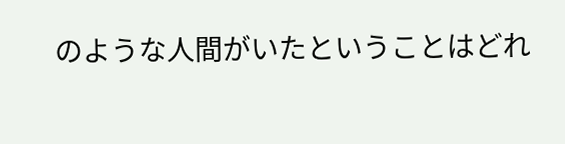のような人間がいたということはどれ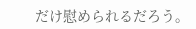だけ慰められるだろう。